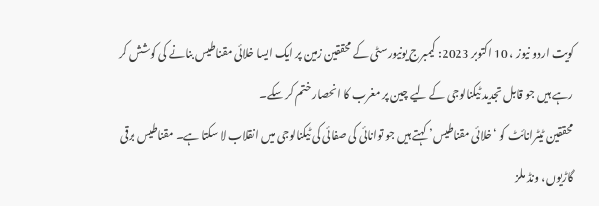کویت اردو نیوز ، 10 اکتوبر 2023: کیمبرج یونیورسٹی کے محققین زمین پر ایک ایسا خلائی مقناطیس بنانے کی کوشش کر رہے ہیں جو قابل تجدید ٹیکنالوجی کے لیے چین پر مغرب کا انحصار ختم کر سکے۔
محققین ٹیٹرانائٹ کو ‘خلائی مقناطیس’ کہتے ہیں جو توانائی کی صفائی کی ٹیکنالوجی میں انقلاب لا سکتا ہے۔ مقناطیس برقی گاڑیوں، ونڈ ملز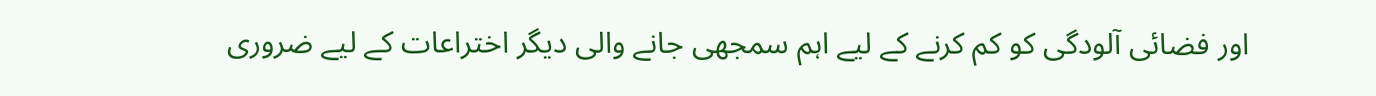اور فضائی آلودگی کو کم کرنے کے لیے اہم سمجھی جانے والی دیگر اختراعات کے لیے ضروری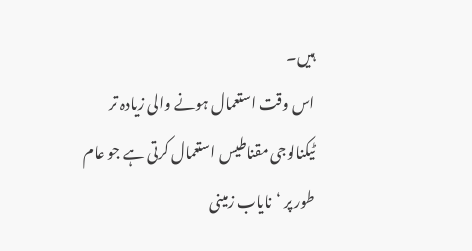ہیں۔
اس وقت استعمال ہونے والی زیادہ تر ٹیکنالوجی مقناطیس استعمال کرتی ہے جو عام طور پر ‘نایاب زمینی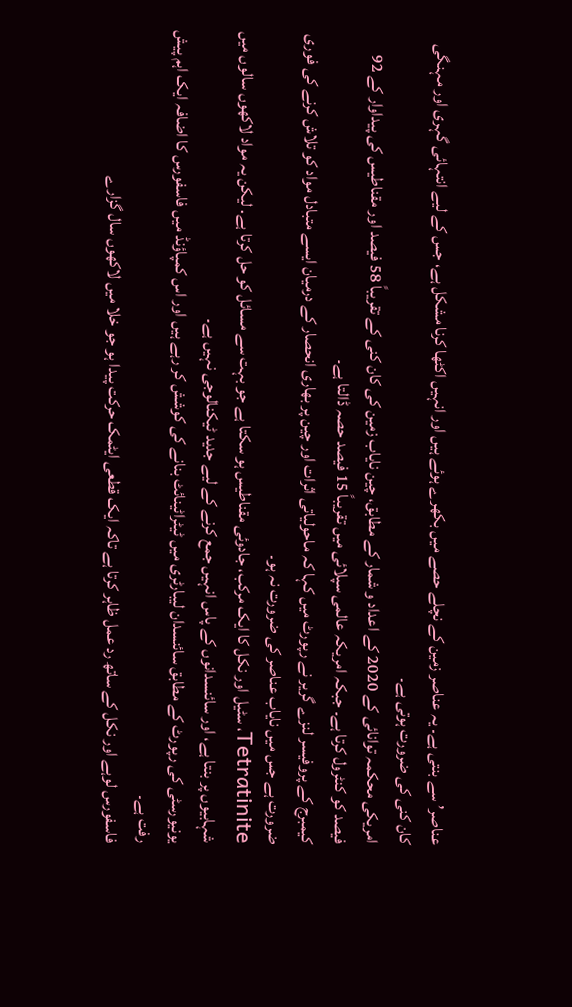عناصر’ سے بنتی ہے۔ یہ عناصر زمین کے نچلے حصے میں بکھرے ہوئے ہیں اور انہیں اکٹھا کرنا مشکل ہے، جس کے لیے انتہائی گہری اور مہنگی کان کنی کی ضرورت ہوتی ہے۔
امریکی محکمہ توانائی کے 2020 کے اعداد و شمار کے مطابق، چین نایاب زمین کی کان کنی کے تقریباً 58 فیصد اور مقناطیس کی پیداوار کے 92 فیصد کو کنٹرول کرتا ہے۔ جبکہ امریکہ عالمی سپلائی میں تقریباً 15 فیصد حصہ ڈالتا ہے۔
کیمبرج کے پروفیسر لنزے گریر نے رپورٹ میں کہا کہ ماحولیاتی اثرات اور چین پر بھاری انحصار کے درمیان ایسے متبادل مواد کو تلاش کرنے کی فوری ضرورت ہے جس میں نایاب عناصر کی ضرورت نہ ہو۔
Tetratinite، سٹیل اور نکل کا ایک مرکب، جادوئی مقناطیس ہو سکتا ہے جو بہت سے مسائل کو حل کرتا ہے. لیکن یہ مواد لاکھوں سالوں میں شہابیوں پر بنتا ہے، اور سائنسدانوں کے پاس انہیں جمع کرنے کے لیے جدید ٹیکنالوجی نہیں ہے۔
یونیورسٹی کی رپورٹ کے مطابق سائنسدان لیبارٹری میں ٹیٹراٹینائٹ بنانے کی کوشش کر رہے ہیں اور اس کمپاؤنڈ میں فاسفورس کا اضافہ ایک اہم پیش رفت ہے۔
فاسفورس لوہے اور نکل کے ساتھ رد عمل ظاہر کرتا ہے تاکہ ایک قطعی ایٹمک حرکت پیدا ہو جو خلا میں لاکھوں سال گزارے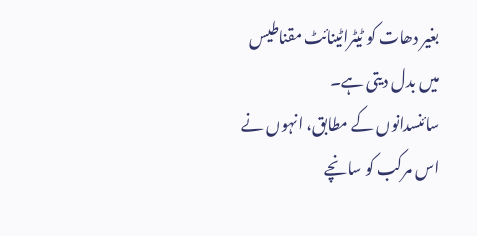بغیر دھات کو ٹیٹراٹینائٹ مقناطیس میں بدل دیتی ہے۔
سائنسدانوں کے مطابق، انہوں نے اس مرکب کو سانچے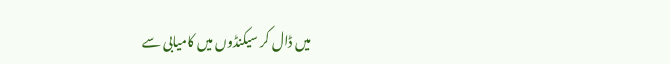میں ڈال کر سیکنڈوں میں کامیابی سے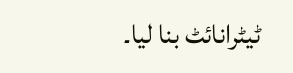ٹیٹرانائٹ بنا لیا۔